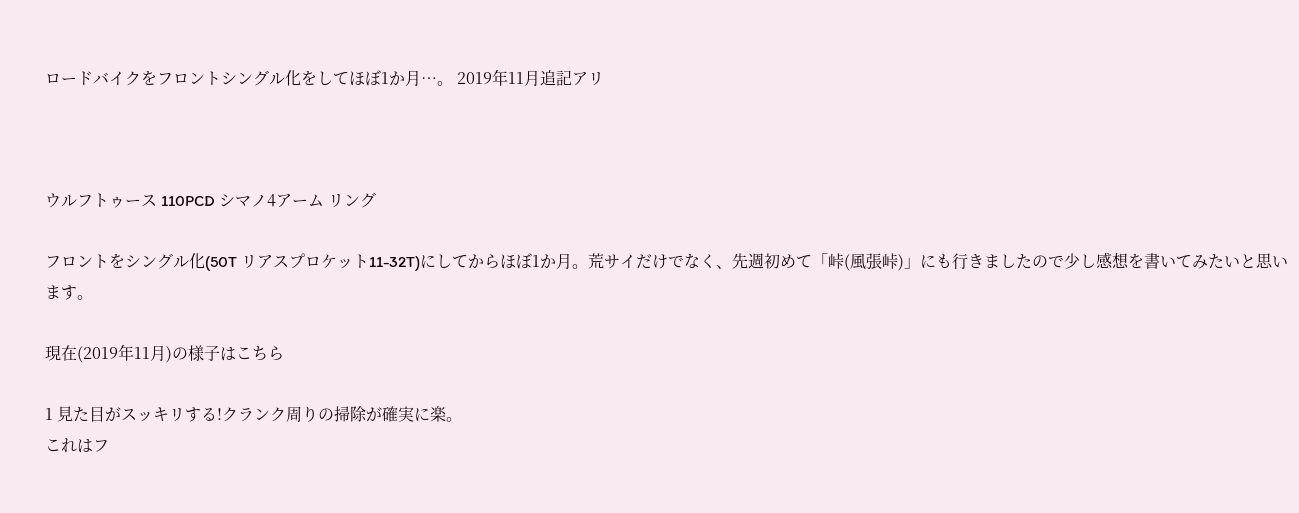ロードバイクをフロントシングル化をしてほぼ1か月…。 2019年11月追記アリ



ウルフトゥース 110PCD シマノ4アーム リング

フロントをシングル化(50T リアスプロケット11-32T)にしてからほぼ1か月。荒サイだけでなく、先週初めて「峠(風張峠)」にも行きましたので少し感想を書いてみたいと思います。

現在(2019年11月)の様子はこちら

1 見た目がスッキリする!クランク周りの掃除が確実に楽。
これはフ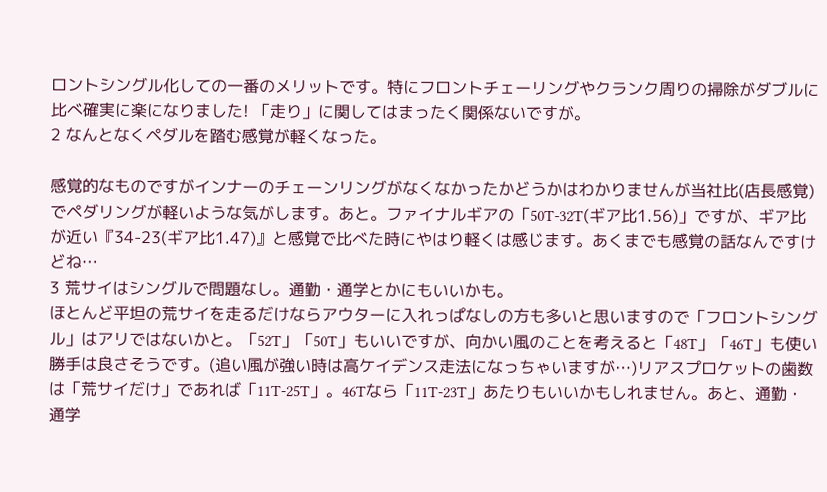ロントシングル化しての一番のメリットです。特にフロントチェーリングやクランク周りの掃除がダブルに比べ確実に楽になりました! 「走り」に関してはまったく関係ないですが。
2 なんとなくペダルを踏む感覚が軽くなった。

感覚的なものですがインナーのチェーンリングがなくなかったかどうかはわかりませんが当社比(店長感覚)でペダリングが軽いような気がします。あと。ファイナルギアの「50T-32T(ギア比1.56)」ですが、ギア比が近い『34-23(ギア比1.47)』と感覚で比べた時にやはり軽くは感じます。あくまでも感覚の話なんですけどね…
3 荒サイはシングルで問題なし。通勤・通学とかにもいいかも。
ほとんど平坦の荒サイを走るだけならアウターに入れっぱなしの方も多いと思いますので「フロントシングル」はアリではないかと。「52T」「50T」もいいですが、向かい風のことを考えると「48T」「46T」も使い勝手は良さそうです。(追い風が強い時は高ケイデンス走法になっちゃいますが…)リアスプロケットの歯数は「荒サイだけ」であれば「11T-25T」。46Tなら「11T-23T」あたりもいいかもしれません。あと、通勤・通学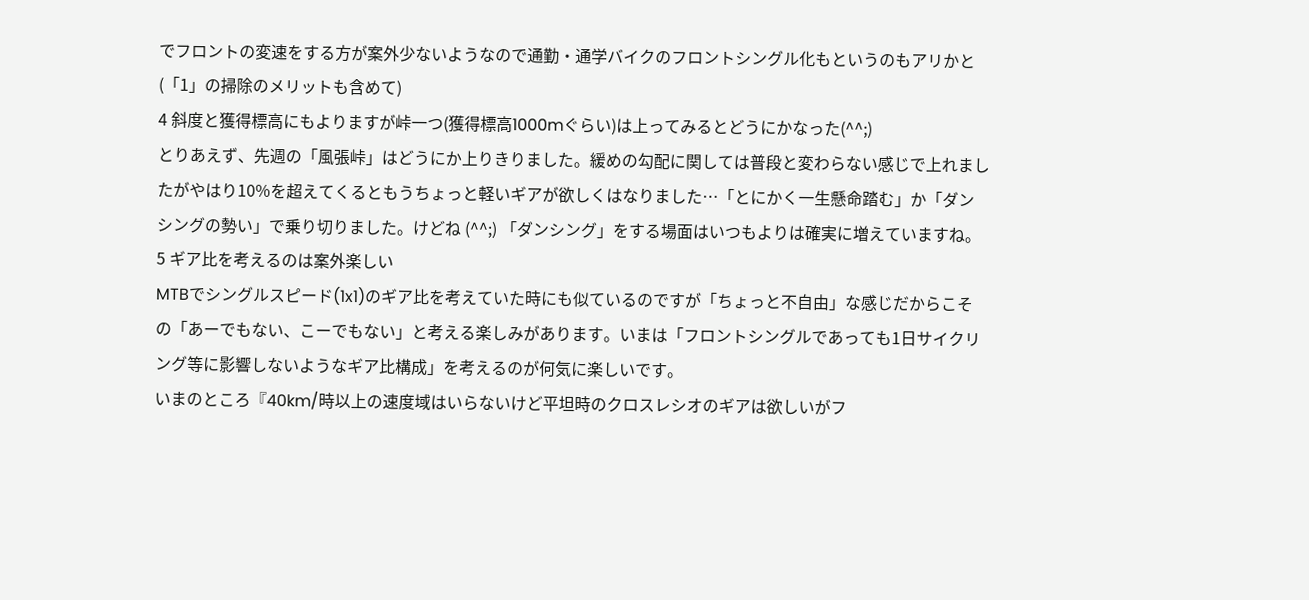でフロントの変速をする方が案外少ないようなので通勤・通学バイクのフロントシングル化もというのもアリかと(「1」の掃除のメリットも含めて)
4 斜度と獲得標高にもよりますが峠一つ(獲得標高1000mぐらい)は上ってみるとどうにかなった(^^;)
とりあえず、先週の「風張峠」はどうにか上りきりました。緩めの勾配に関しては普段と変わらない感じで上れましたがやはり10%を超えてくるともうちょっと軽いギアが欲しくはなりました…「とにかく一生懸命踏む」か「ダンシングの勢い」で乗り切りました。けどね (^^;) 「ダンシング」をする場面はいつもよりは確実に増えていますね。
5 ギア比を考えるのは案外楽しい
MTBでシングルスピード(1x1)のギア比を考えていた時にも似ているのですが「ちょっと不自由」な感じだからこその「あーでもない、こーでもない」と考える楽しみがあります。いまは「フロントシングルであっても1日サイクリング等に影響しないようなギア比構成」を考えるのが何気に楽しいです。
いまのところ『40km/時以上の速度域はいらないけど平坦時のクロスレシオのギアは欲しいがフ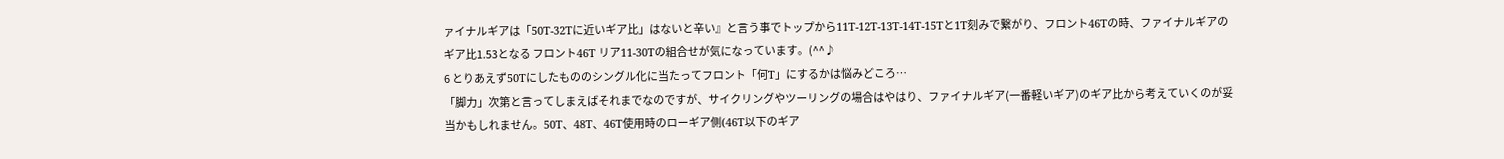ァイナルギアは「50T-32Tに近いギア比」はないと辛い』と言う事でトップから11T-12T-13T-14T-15Tと1T刻みで繋がり、フロント46Tの時、ファイナルギアのギア比1.53となる フロント46T リア11-30Tの組合せが気になっています。(^^♪
6 とりあえず50Tにしたもののシングル化に当たってフロント「何T」にするかは悩みどころ…
「脚力」次第と言ってしまえばそれまでなのですが、サイクリングやツーリングの場合はやはり、ファイナルギア(一番軽いギア)のギア比から考えていくのが妥当かもしれません。50T、48T、46T使用時のローギア側(46T以下のギア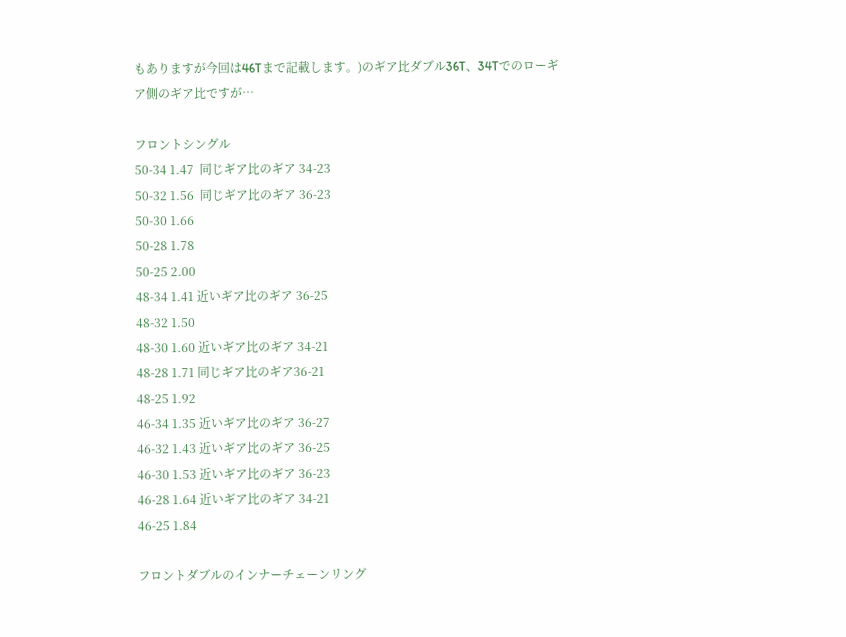もありますが今回は46Tまで記載します。)のギア比ダブル36T、34Tでのローギア側のギア比ですが…

フロントシングル
50-34 1.47  同じギア比のギア 34-23
50-32 1.56  同じギア比のギア 36-23
50-30 1.66
50-28 1.78
50-25 2.00
48-34 1.41 近いギア比のギア 36-25
48-32 1.50
48-30 1.60 近いギア比のギア 34-21
48-28 1.71 同じギア比のギア36-21
48-25 1.92
46-34 1.35 近いギア比のギア 36-27
46-32 1.43 近いギア比のギア 36-25
46-30 1.53 近いギア比のギア 36-23
46-28 1.64 近いギア比のギア 34-21
46-25 1.84

フロントダブルのインナーチェーンリング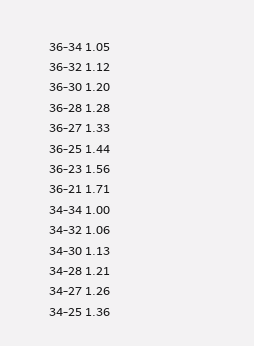36-34 1.05
36-32 1.12
36-30 1.20
36-28 1.28
36-27 1.33
36-25 1.44
36-23 1.56
36-21 1.71
34-34 1.00
34-32 1.06
34-30 1.13
34-28 1.21
34-27 1.26
34-25 1.36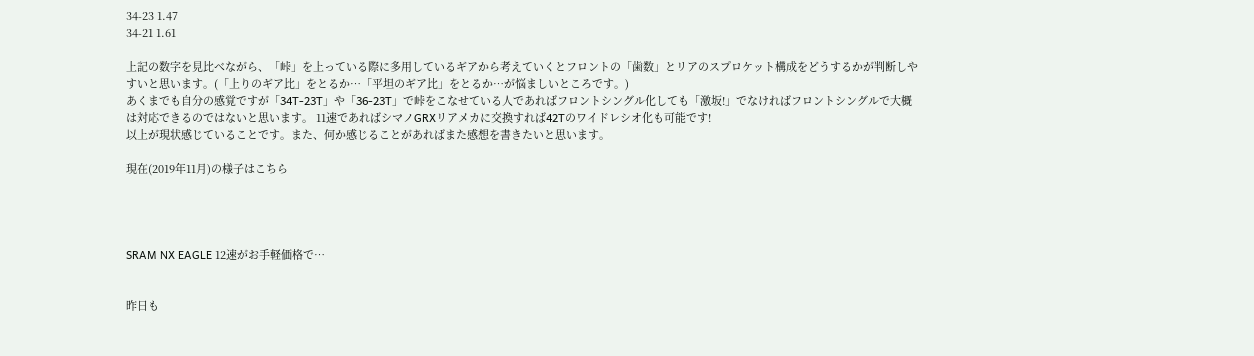34-23 1.47
34-21 1.61

上記の数字を見比べながら、「峠」を上っている際に多用しているギアから考えていくとフロントの「歯数」とリアのスプロケット構成をどうするかが判断しやすいと思います。(「上りのギア比」をとるか…「平坦のギア比」をとるか…が悩ましいところです。)
あくまでも自分の感覚ですが「34T-23T」や「36-23T」で峠をこなせている人であればフロントシングル化しても「激坂!」でなければフロントシングルで大概は対応できるのではないと思います。 11速であればシマノGRXリアメカに交換すれば42Tのワイドレシオ化も可能です!
以上が現状感じていることです。また、何か感じることがあればまた感想を書きたいと思います。

現在(2019年11月)の様子はこちら




SRAM NX EAGLE 12速がお手軽価格で…


昨日も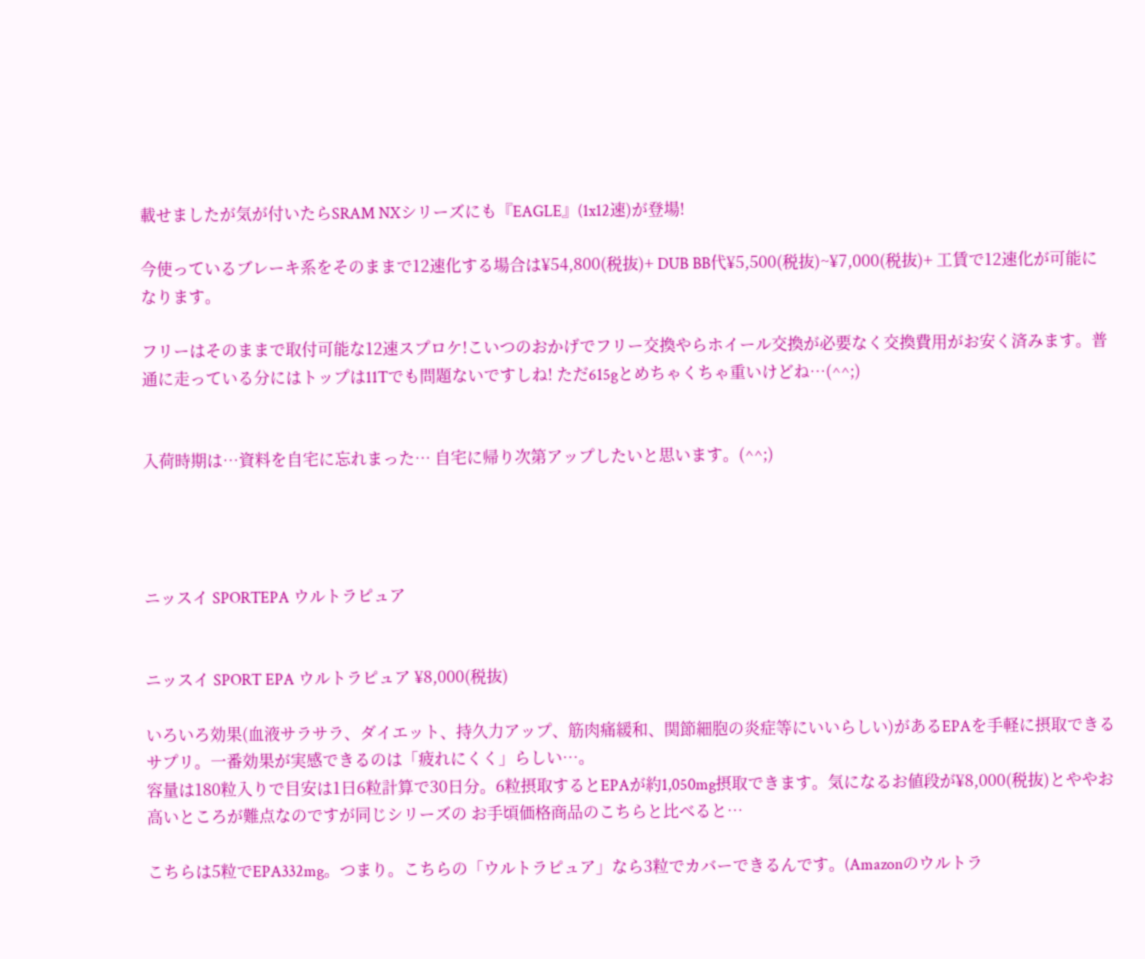載せましたが気が付いたらSRAM NXシリーズにも『EAGLE』(1x12速)が登場!

今使っているブレーキ系をそのままで12速化する場合は¥54,800(税抜)+ DUB BB代¥5,500(税抜)~¥7,000(税抜)+ 工賃で12速化が可能になります。

フリーはそのままで取付可能な12速スプロケ!こいつのおかげでフリー交換やらホイール交換が必要なく交換費用がお安く済みます。普通に走っている分にはトップは11Tでも問題ないですしね! ただ615gとめちゃくちゃ重いけどね…(^^;)


入荷時期は…資料を自宅に忘れまった… 自宅に帰り次第アップしたいと思います。(^^;)




ニッスイ SPORTEPA ウルトラピュア


ニッスイ SPORT EPA ウルトラピュア ¥8,000(税抜)

いろいろ効果(血液サラサラ、ダイエット、持久力アップ、筋肉痛緩和、関節細胞の炎症等にいいらしい)があるEPAを手軽に摂取できるサプリ。一番効果が実感できるのは「疲れにくく」らしい…。
容量は180粒入りで目安は1日6粒計算で30日分。6粒摂取するとEPAが約1,050mg摂取できます。気になるお値段が¥8,000(税抜)とややお高いところが難点なのですが同じシリーズの お手頃価格商品のこちらと比べると…

こちらは5粒でEPA332mg。つまり。こちらの「ウルトラピュア」なら3粒でカバーできるんです。(Amazonのウルトラ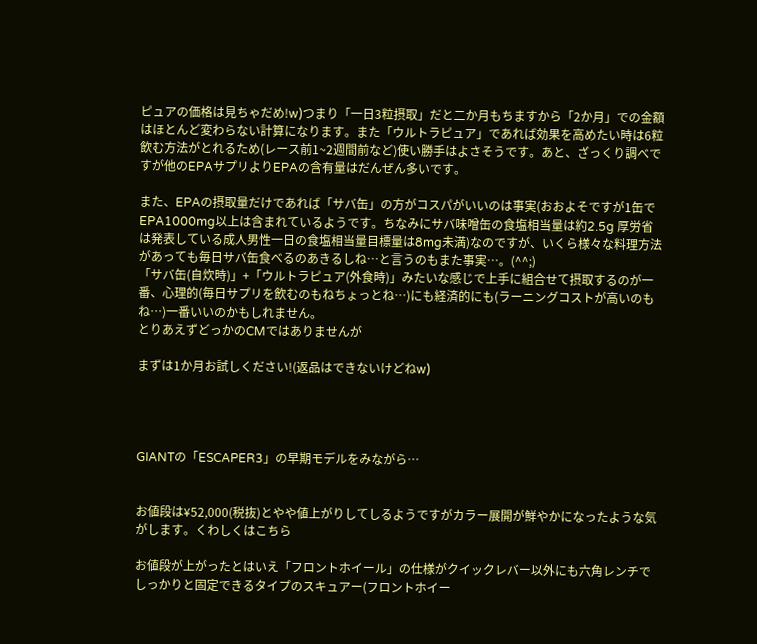ピュアの価格は見ちゃだめ!w)つまり「一日3粒摂取」だと二か月もちますから「2か月」での金額はほとんど変わらない計算になります。また「ウルトラピュア」であれば効果を高めたい時は6粒飲む方法がとれるため(レース前1~2週間前など)使い勝手はよさそうです。あと、ざっくり調べですが他のEPAサプリよりEPAの含有量はだんぜん多いです。

また、EPAの摂取量だけであれば「サバ缶」の方がコスパがいいのは事実(おおよそですが1缶でEPA1000mg以上は含まれているようです。ちなみにサバ味噌缶の食塩相当量は約2.5g 厚労省は発表している成人男性一日の食塩相当量目標量は8mg未満)なのですが、いくら様々な料理方法があっても毎日サバ缶食べるのあきるしね…と言うのもまた事実…。(^^;)
「サバ缶(自炊時)」+「ウルトラピュア(外食時)」みたいな感じで上手に組合せて摂取するのが一番、心理的(毎日サプリを飲むのもねちょっとね…)にも経済的にも(ラーニングコストが高いのもね…)一番いいのかもしれません。
とりあえずどっかのCMではありませんが

まずは1か月お試しください!(返品はできないけどねw)




GIANTの「ESCAPER3」の早期モデルをみながら…


お値段は¥52,000(税抜)とやや値上がりしてしるようですがカラー展開が鮮やかになったような気がします。くわしくはこちら

お値段が上がったとはいえ「フロントホイール」の仕様がクイックレバー以外にも六角レンチでしっかりと固定できるタイプのスキュアー(フロントホイー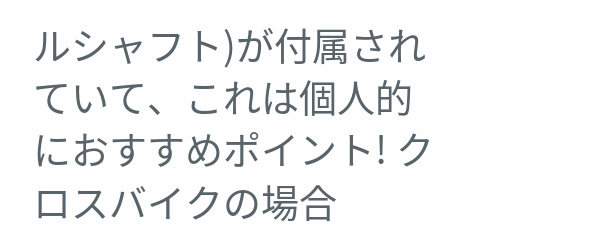ルシャフト)が付属されていて、これは個人的におすすめポイント! クロスバイクの場合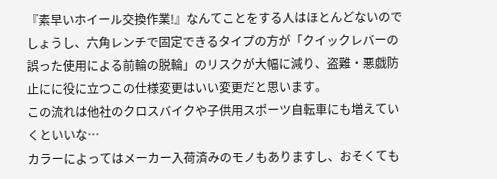『素早いホイール交換作業!』なんてことをする人はほとんどないのでしょうし、六角レンチで固定できるタイプの方が「クイックレバーの誤った使用による前輪の脱輪」のリスクが大幅に減り、盗難・悪戯防止にに役に立つこの仕様変更はいい変更だと思います。
この流れは他社のクロスバイクや子供用スポーツ自転車にも増えていくといいな…
カラーによってはメーカー入荷済みのモノもありますし、おそくても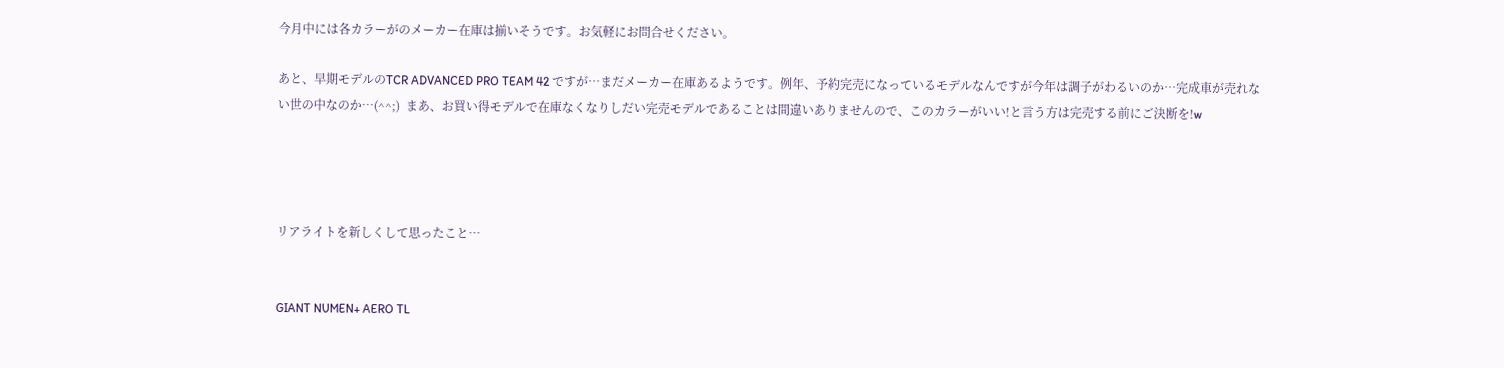今月中には各カラーがのメーカー在庫は揃いそうです。お気軽にお問合せください。

あと、早期モデルのTCR ADVANCED PRO TEAM 42 ですが…まだメーカー在庫あるようです。例年、予約完売になっているモデルなんですが今年は調子がわるいのか…完成車が売れない世の中なのか…(^^;)  まあ、お買い得モデルで在庫なくなりしだい完売モデルであることは間違いありませんので、このカラーがいい!と言う方は完売する前にご決断を!w




リアライトを新しくして思ったこと…


GIANT NUMEN+ AERO TL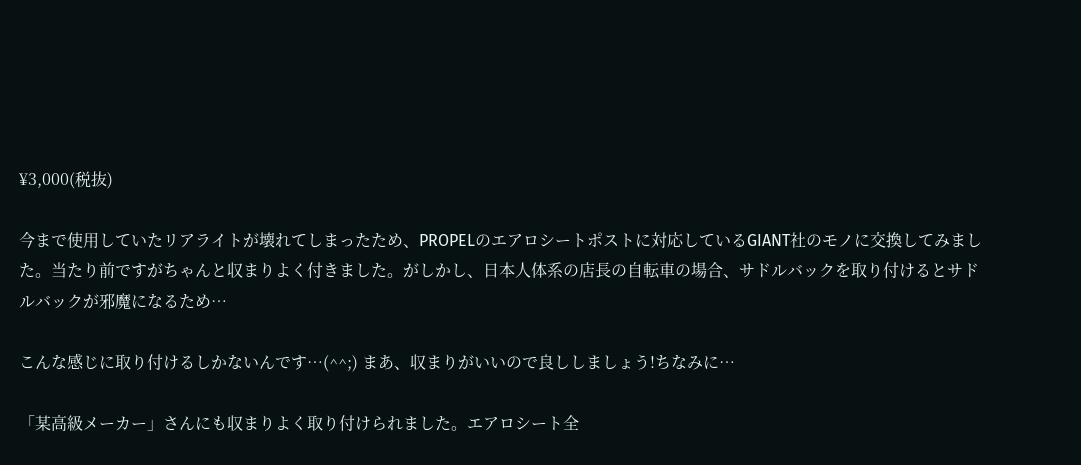¥3,000(税抜)

今まで使用していたリアライトが壊れてしまったため、PROPELのエアロシートポストに対応しているGIANT社のモノに交換してみました。当たり前ですがちゃんと収まりよく付きました。がしかし、日本人体系の店長の自転車の場合、サドルバックを取り付けるとサドルバックが邪魔になるため…

こんな感じに取り付けるしかないんです…(^^;) まあ、収まりがいいので良ししましょう!ちなみに…

「某高級メーカー」さんにも収まりよく取り付けられました。エアロシート全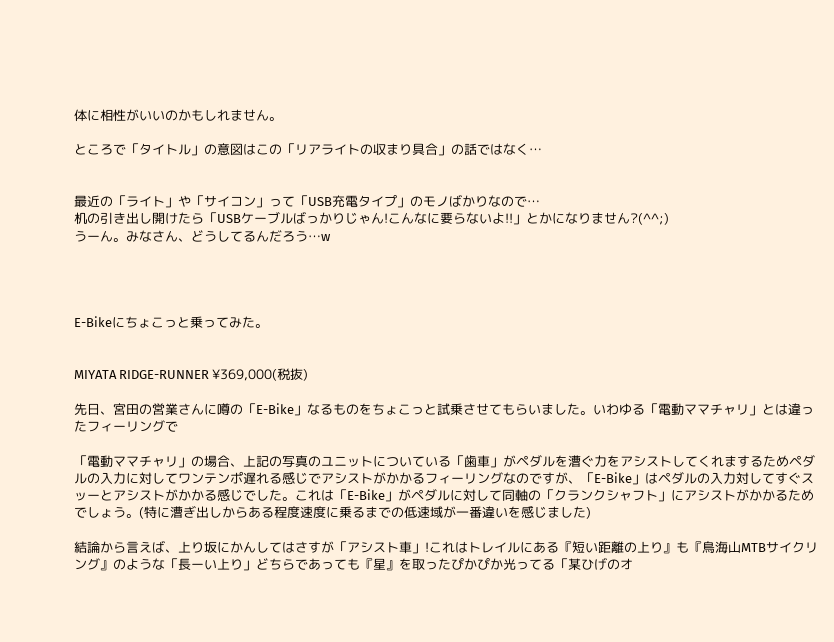体に相性がいいのかもしれません。

ところで「タイトル」の意図はこの「リアライトの収まり具合」の話ではなく…


最近の「ライト」や「サイコン」って「USB充電タイプ」のモノばかりなので…
机の引き出し開けたら「USBケーブルばっかりじゃん!こんなに要らないよ!!」とかになりません?(^^;)
うーん。みなさん、どうしてるんだろう…w




E-Bikeにちょこっと乗ってみた。


MIYATA RIDGE-RUNNER ¥369,000(税抜)

先日、宮田の営業さんに噂の「E-Bike」なるものをちょこっと試乗させてもらいました。いわゆる「電動ママチャリ」とは違ったフィーリングで

「電動ママチャリ」の場合、上記の写真のユニットについている「歯車」がペダルを漕ぐ力をアシストしてくれまするためペダルの入力に対してワンテンポ遅れる感じでアシストがかかるフィーリングなのですが、「E-Bike」はペダルの入力対してすぐスッーとアシストがかかる感じでした。これは「E-Bike」がペダルに対して同軸の「クランクシャフト」にアシストがかかるためでしょう。(特に漕ぎ出しからある程度速度に乗るまでの低速域が一番違いを感じました)

結論から言えば、上り坂にかんしてはさすが「アシスト車」!これはトレイルにある『短い距離の上り』も『鳥海山MTBサイクリング』のような「長ーい上り」どちらであっても『星』を取ったぴかぴか光ってる「某ひげのオ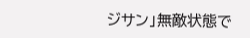ジサン」無敵状態で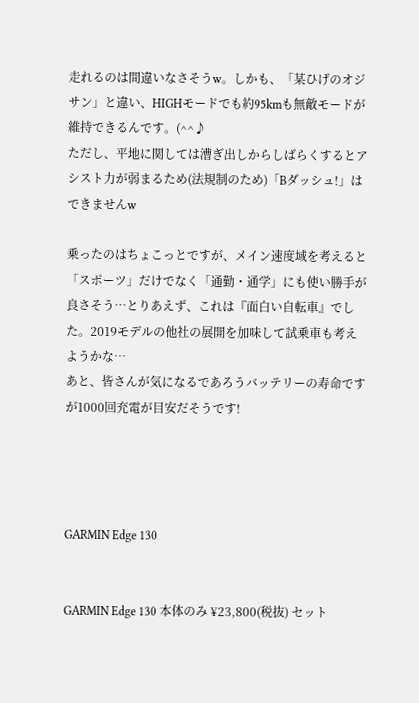走れるのは間違いなさそうw。しかも、「某ひげのオジサン」と違い、HIGHモードでも約95kmも無敵モードが維持できるんです。(^^♪
ただし、平地に関しては漕ぎ出しからしばらくするとアシスト力が弱まるため(法規制のため)「Bダッシュ!」はできませんw

乗ったのはちょこっとですが、メイン速度域を考えると「スポーツ」だけでなく「通勤・通学」にも使い勝手が良さそう…とりあえず、これは『面白い自転車』でした。2019モデルの他社の展開を加味して試乗車も考えようかな…
あと、皆さんが気になるであろうバッテリーの寿命ですが1000回充電が目安だそうです!




GARMIN Edge 130


GARMIN Edge 130 本体のみ ¥23,800(税抜) セット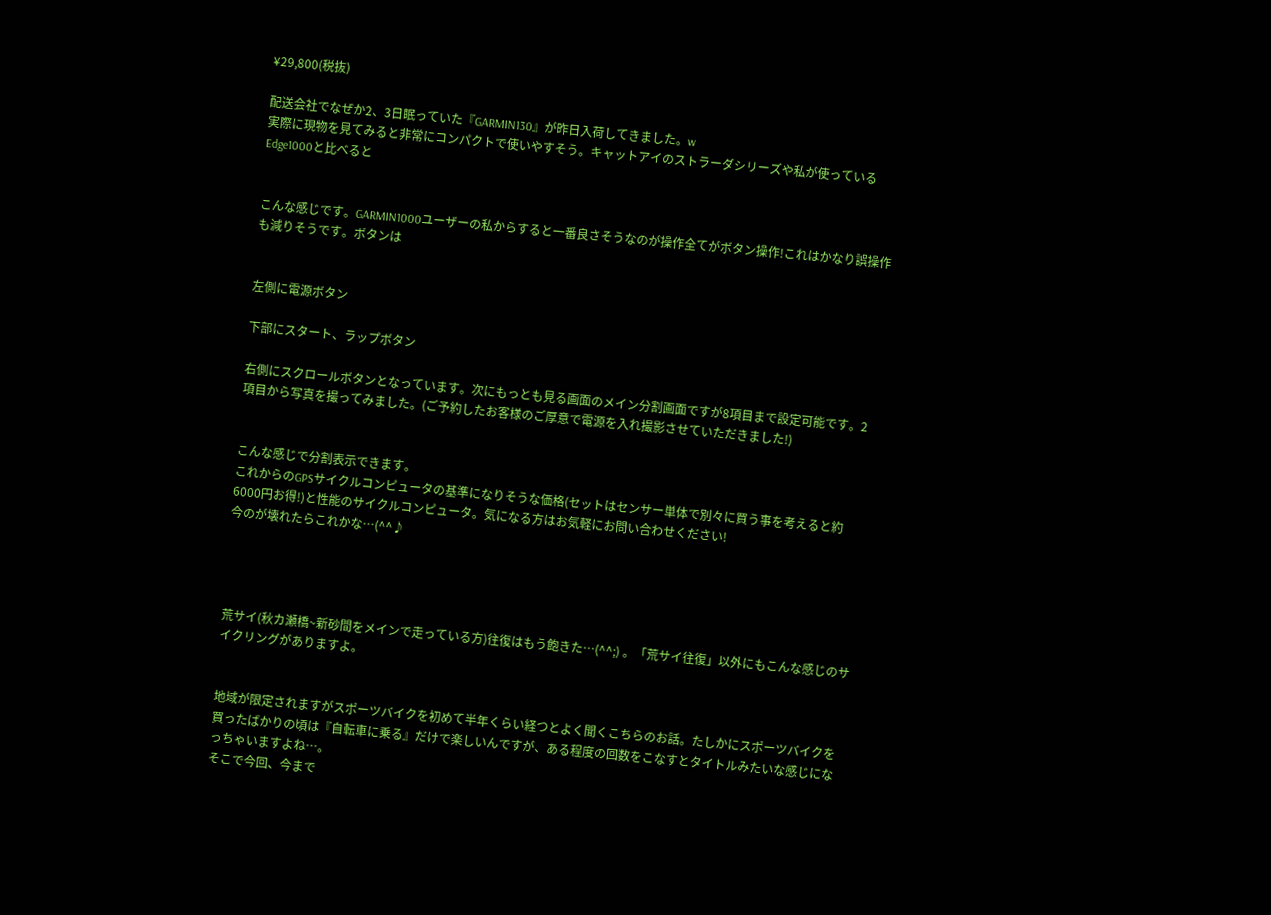¥29,800(税抜)

配送会社でなぜか2、3日眠っていた『GARMIN130』が昨日入荷してきました。w
実際に現物を見てみると非常にコンパクトで使いやすそう。キャットアイのストラーダシリーズや私が使っているEdge1000と比べると


こんな感じです。GARMIN1000ユーザーの私からすると一番良さそうなのが操作全てがボタン操作!これはかなり誤操作も減りそうです。ボタンは


左側に電源ボタン

下部にスタート、ラップボタン

右側にスクロールボタンとなっています。次にもっとも見る画面のメイン分割画面ですが8項目まで設定可能です。2項目から写真を撮ってみました。(ご予約したお客様のご厚意で電源を入れ撮影させていただきました!)


こんな感じで分割表示できます。
これからのGPSサイクルコンピュータの基準になりそうな価格(セットはセンサー単体で別々に買う事を考えると約6000円お得!)と性能のサイクルコンピュータ。気になる方はお気軽にお問い合わせください!
今のが壊れたらこれかな…(^^♪




荒サイ(秋カ瀬橋~新砂間をメインで走っている方)往復はもう飽きた…(^^;) 。「荒サイ往復」以外にもこんな感じのサイクリングがありますよ。


地域が限定されますがスポーツバイクを初めて半年くらい経つとよく聞くこちらのお話。たしかにスポーツバイクを買ったばかりの頃は『自転車に乗る』だけで楽しいんですが、ある程度の回数をこなすとタイトルみたいな感じになっちゃいますよね…。
そこで今回、今まで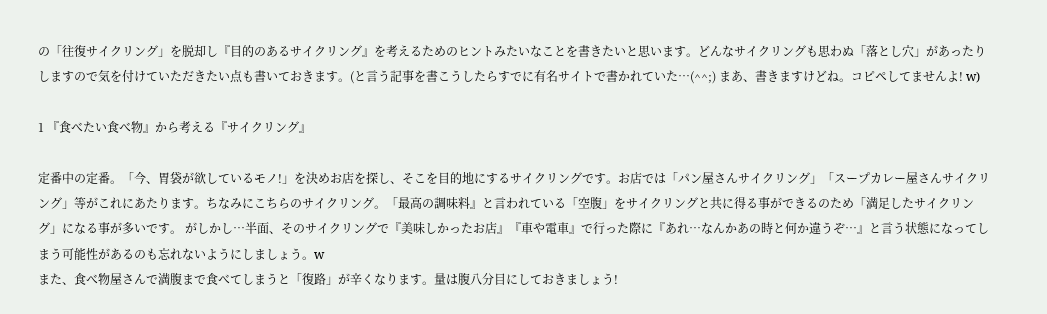の「往復サイクリング」を脱却し『目的のあるサイクリング』を考えるためのヒントみたいなことを書きたいと思います。どんなサイクリングも思わぬ「落とし穴」があったりしますので気を付けていただきたい点も書いておきます。(と言う記事を書こうしたらすでに有名サイトで書かれていた…(^^;) まあ、書きますけどね。コピペしてませんよ! w)

1 『食べたい食べ物』から考える『サイクリング』

定番中の定番。「今、胃袋が欲しているモノ!」を決めお店を探し、そこを目的地にするサイクリングです。お店では「パン屋さんサイクリング」「スープカレー屋さんサイクリング」等がこれにあたります。ちなみにこちらのサイクリング。「最高の調味料』と言われている「空腹」をサイクリングと共に得る事ができるのため「満足したサイクリング」になる事が多いです。 がしかし…半面、そのサイクリングで『美味しかったお店』『車や電車』で行った際に『あれ…なんかあの時と何か違うぞ…』と言う状態になってしまう可能性があるのも忘れないようにしましょう。w
また、食べ物屋さんで満腹まで食べてしまうと「復路」が辛くなります。量は腹八分目にしておきましょう!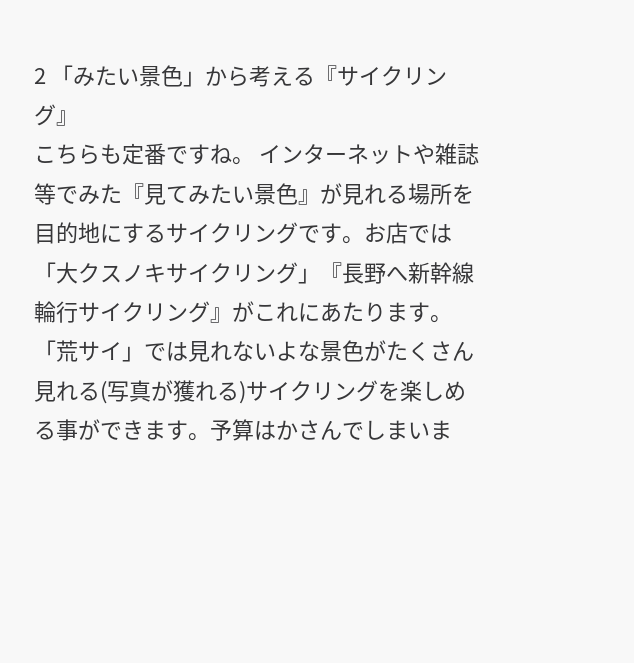2 「みたい景色」から考える『サイクリング』
こちらも定番ですね。 インターネットや雑誌等でみた『見てみたい景色』が見れる場所を目的地にするサイクリングです。お店では「大クスノキサイクリング」『長野へ新幹線輪行サイクリング』がこれにあたります。「荒サイ」では見れないよな景色がたくさん見れる(写真が獲れる)サイクリングを楽しめる事ができます。予算はかさんでしまいま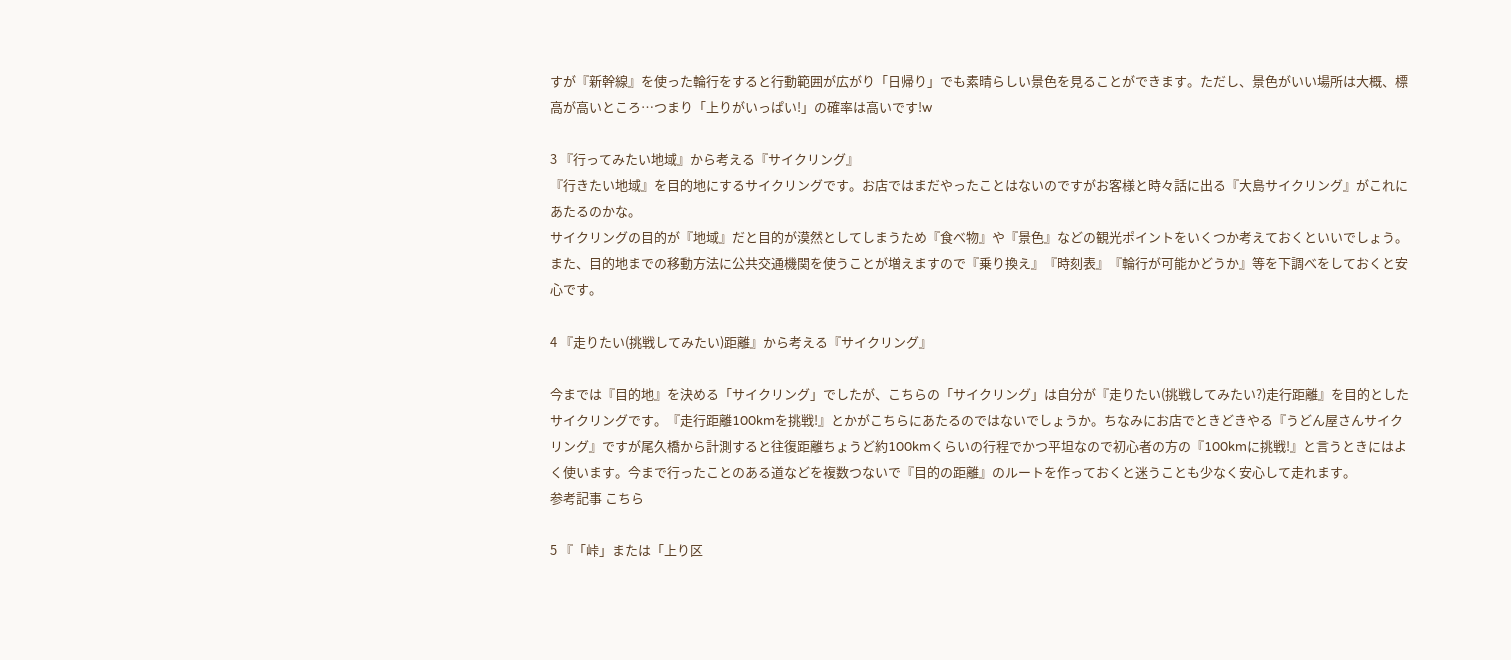すが『新幹線』を使った輪行をすると行動範囲が広がり「日帰り」でも素晴らしい景色を見ることができます。ただし、景色がいい場所は大概、標高が高いところ…つまり「上りがいっぱい!」の確率は高いです!w

3 『行ってみたい地域』から考える『サイクリング』
『行きたい地域』を目的地にするサイクリングです。お店ではまだやったことはないのですがお客様と時々話に出る『大島サイクリング』がこれにあたるのかな。
サイクリングの目的が『地域』だと目的が漠然としてしまうため『食べ物』や『景色』などの観光ポイントをいくつか考えておくといいでしょう。また、目的地までの移動方法に公共交通機関を使うことが増えますので『乗り換え』『時刻表』『輪行が可能かどうか』等を下調べをしておくと安心です。

4 『走りたい(挑戦してみたい)距離』から考える『サイクリング』

今までは『目的地』を決める「サイクリング」でしたが、こちらの「サイクリング」は自分が『走りたい(挑戦してみたい?)走行距離』を目的としたサイクリングです。『走行距離100kmを挑戦!』とかがこちらにあたるのではないでしょうか。ちなみにお店でときどきやる『うどん屋さんサイクリング』ですが尾久橋から計測すると往復距離ちょうど約100kmくらいの行程でかつ平坦なので初心者の方の『100kmに挑戦!』と言うときにはよく使います。今まで行ったことのある道などを複数つないで『目的の距離』のルートを作っておくと迷うことも少なく安心して走れます。
参考記事 こちら

5 『「峠」または「上り区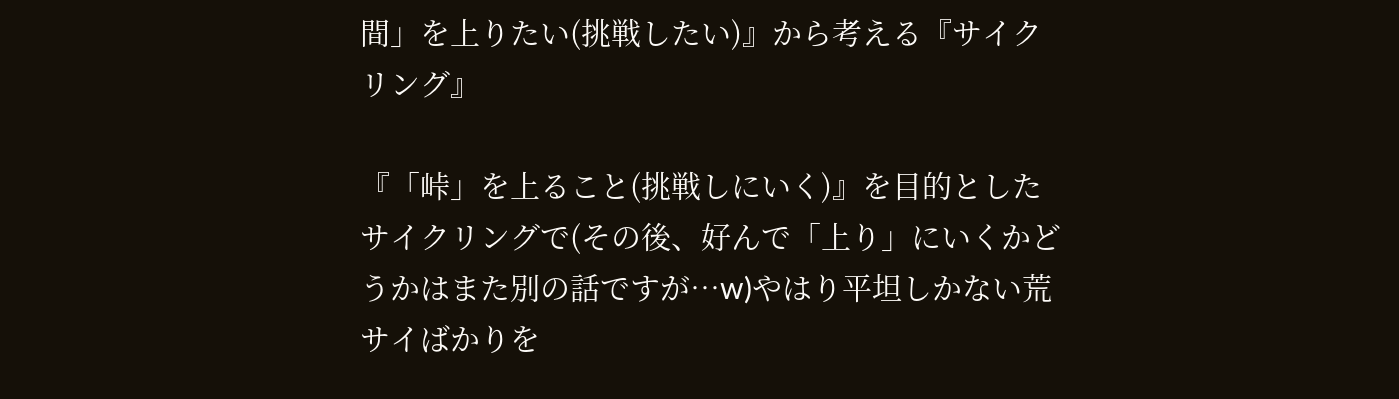間」を上りたい(挑戦したい)』から考える『サイクリング』

『「峠」を上ること(挑戦しにいく)』を目的としたサイクリングで(その後、好んで「上り」にいくかどうかはまた別の話ですが…w)やはり平坦しかない荒サイばかりを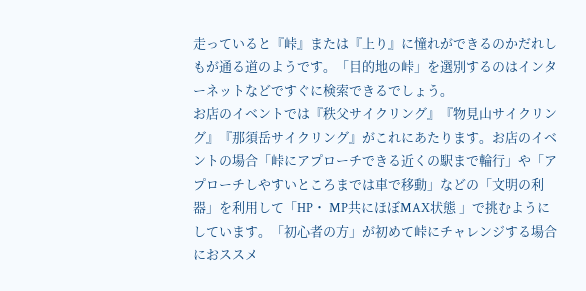走っていると『峠』または『上り』に憧れができるのかだれしもが通る道のようです。「目的地の峠」を選別するのはインターネットなどですぐに検索できるでしょう。
お店のイベントでは『秩父サイクリング』『物見山サイクリング』『那須岳サイクリング』がこれにあたります。お店のイベントの場合「峠にアプローチできる近くの駅まで輪行」や「アプローチしやすいところまでは車で移動」などの「文明の利器」を利用して「HP・ MP共にほぼMAX状態 」で挑むようにしています。「初心者の方」が初めて峠にチャレンジする場合におススメ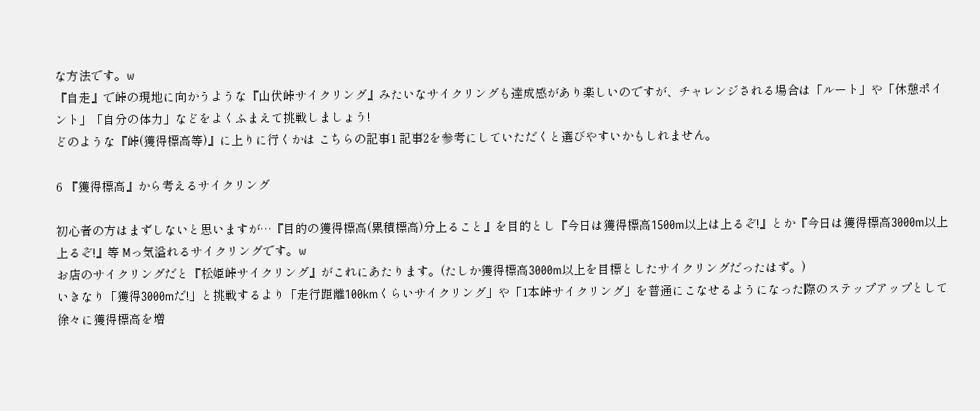な方法です。w
『自走』で峠の現地に向かうような『山伏峠サイクリング』みたいなサイクリングも達成感があり楽しいのですが、チャレンジされる場合は「ルート」や「休憩ポイント」「自分の体力」などをよくふまえて挑戦しましょう!
どのような『峠(獲得標高等)』に上りに行くかは こちらの記事1 記事2を参考にしていただくと選びやすいかもしれません。

6 『獲得標高』から考えるサイクリング

初心者の方はまずしないと思いますが…『目的の獲得標高(累積標高)分上ること』を目的とし『今日は獲得標高1500m以上は上るぞ!』とか『今日は獲得標高3000m以上上るぞ!』等 Mっ気溢れるサイクリングです。w
お店のサイクリングだと『松姫峠サイクリング』がこれにあたります。(たしか獲得標高3000m以上を目標としたサイクリングだったはず。)
いきなり「獲得3000mだ!」と挑戦するより「走行距離100kmくらいサイクリング」や「1本峠サイクリング」を普通にこなせるようになった際のステップアップとして徐々に獲得標高を増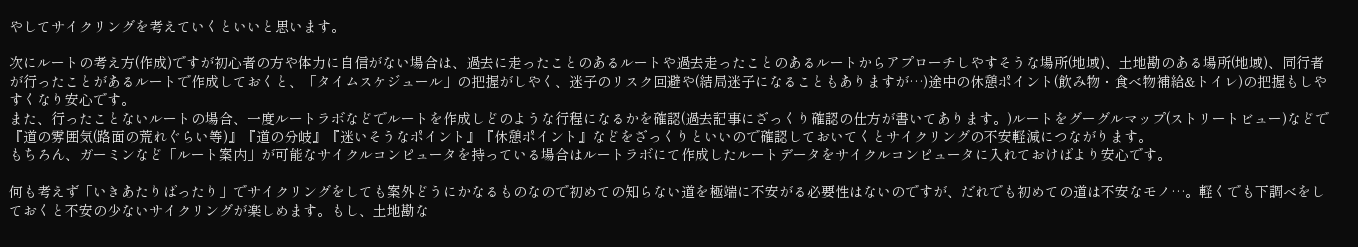やしてサイクリングを考えていくといいと思います。

次にルートの考え方(作成)ですが初心者の方や体力に自信がない場合は、過去に走ったことのあるルートや過去走ったことのあるルートからアプローチしやすそうな場所(地域)、土地勘のある場所(地域)、同行者が行ったことがあるルートで作成しておくと、「タイムスケジュール」の把握がしやく、迷子のリスク回避や(結局迷子になることもありますが…)途中の休憩ポイント(飲み物・食べ物補給&トイレ)の把握もしやすくなり安心です。
また、行ったことないルートの場合、一度ルートラボなどでルートを作成しどのような行程になるかを確認(過去記事にざっくり確認の仕方が書いてあります。)ルートをグーグルマップ(ストリートビュー)などで『道の雰囲気(路面の荒れぐらい等)』『道の分岐』『迷いそうなポイント』『休憩ポイント』などをざっくりといいので確認しておいてくとサイクリングの不安軽減につながります。
もちろん、ガーミンなど「ルート案内」が可能なサイクルコンピュータを持っている場合はルートラボにて作成したルートデータをサイクルコンピュータに入れておけばより安心です。

何も考えず「いきあたりばったり」でサイクリングをしても案外どうにかなるものなので初めての知らない道を極端に不安がる必要性はないのですが、だれでも初めての道は不安なモノ…。軽くでも下調べをしておくと不安の少ないサイクリングが楽しめます。もし、土地勘な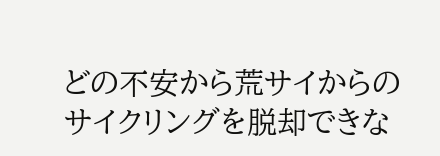どの不安から荒サイからのサイクリングを脱却できな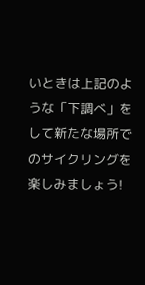いときは上記のような「下調べ」をして新たな場所でのサイクリングを楽しみましょう!